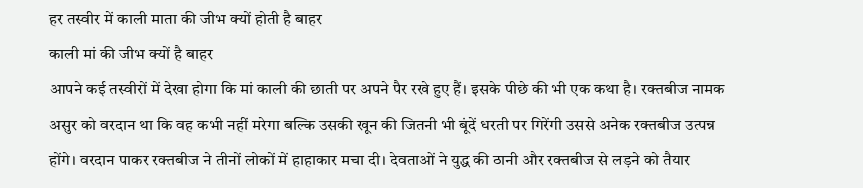हर तस्वीर में काली माता की जीभ क्यों होती है बाहर
काली मां की जीभ क्यों है बाहर
आपने कई तस्वीरों में देखा होगा कि मां काली की छाती पर अपने पैर रखे हुए हैं। इसके पीछे की भी एक कथा है। रक्तबीज नामक असुर को वरदान था कि वह कभी नहीं मरेगा बल्कि उसकी खून की जितनी भी बूंदें धरती पर गिरेंगी उससे अनेक रक्तबीज उत्पन्न होंगे। वरदान पाकर रक्तबीज ने तीनों लोकों में हाहाकार मचा दी। देवताओं ने युद्ध की ठानी और रक्तबीज से लड़ने को तैयार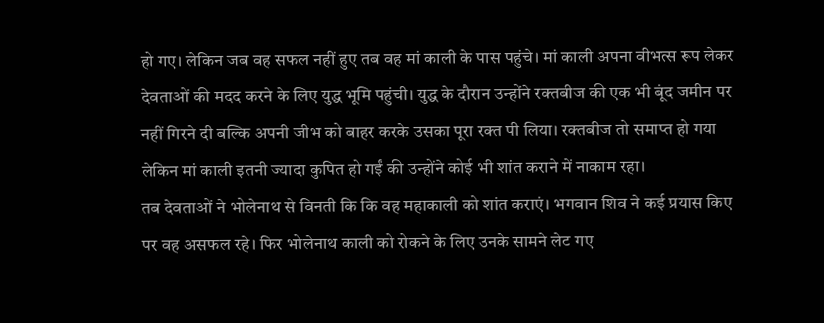हो गए। लेकिन जब वह सफल नहीं हुए तब वह मां काली के पास पहुंचे। मां काली अपना वीभत्स रूप लेकर देवताओं की मदद करने के लिए युद्ध भूमि पहुंची। युद्ध के दौरान उन्होंने रक्तबीज की एक भी बूंद जमीन पर नहीं गिरने दी बल्कि अपनी जीभ को बाहर करके उसका पूरा रक्त पी लिया। रक्तबीज तो समाप्त हो गया लेकिन मां काली इतनी ज्यादा कुपित हो गईं की उन्होंने कोई भी शांत कराने में नाकाम रहा।
तब देवताओं ने भोलेनाथ से विनती कि कि वह महाकाली को शांत कराएं। भगवान शिव ने कई प्रयास किए पर वह असफल रहे। फिर भोलेनाथ काली को रोकने के लिए उनके सामने लेट गए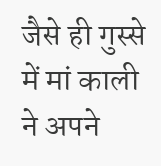जैसे ही गुस्से में मां काली ने अपने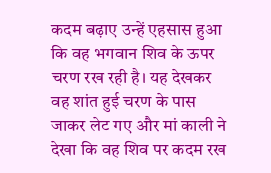कदम बढ़ाए उन्हें एहसास हुआ कि वह भगवान शिव के ऊपर चरण रख रही है। यह देखकर वह शांत हुई चरण के पास जाकर लेट गए और मां काली ने देखा कि वह शिव पर कदम रख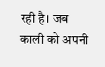रही है। जब काली को अपनी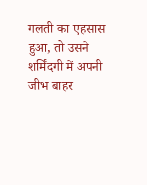गलती का एहसास हुआ, तो उसने शर्मिंदगी में अपनी जीभ बाहर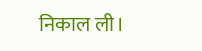निकाल ली।